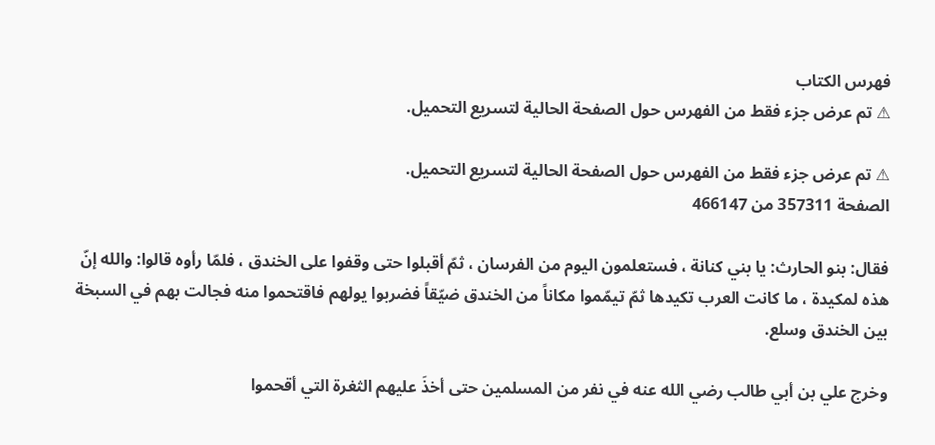فهرس الكتاب
⚠ تم عرض جزء فقط من الفهرس حول الصفحة الحالية لتسريع التحميل.

⚠ تم عرض جزء فقط من الفهرس حول الصفحة الحالية لتسريع التحميل.
الصفحة 357311 من 466147

فقال: بنو الحارث: يا بني كنانة ، فستعلمون اليوم من الفرسان ، ثمّ أقبلوا حتى وقفوا على الخندق ، فلمّا رأوه قالوا: والله إنّ هذه لمكيدة ، ما كانت العرب تكيدها ثمّ تيمّموا مكاناً من الخندق ضيّقاً فضربوا يولهم فاقتحموا منه فجالت بهم في السبخة بين الخندق وسلع.

وخرج علي بن أبي طالب رضي الله عنه في نفر من المسلمين حتى أخذَ عليهم الثغرة التي أقحموا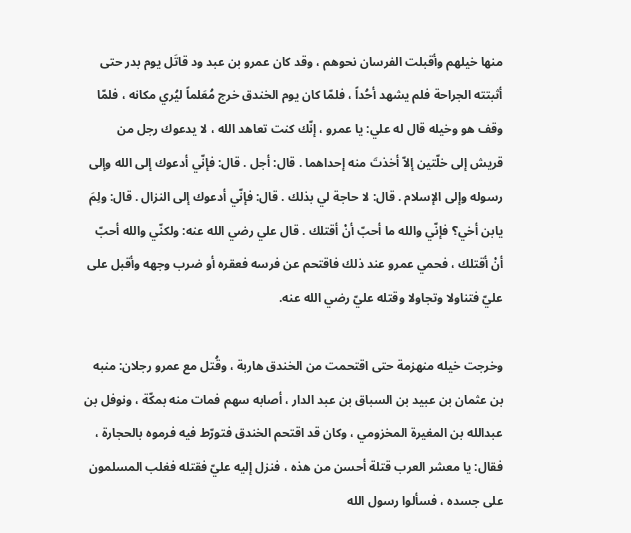منها خيلهم وأقبلت الفرسان نحوهم ، وقد كان عمرو بن عبد ود قاتَل يوم بدر حتى أثبتته الجراحة فلم يشهد أحُداً ، فلمّا كان يوم الخندق خرج مُعَلماً ليُري مكانه ، فلمّا وقف هو وخيله قال له علي: يا عمرو ، إنّك كنت تعاهد الله ، لا يدعوك رجل من قريش إلى خلّتين إلاّ أخذتَ منه إحداهما . قال: أجل . قال: فإنّي أدعوك إلى الله وإلى رسوله وإلى الإسلام . قال: لا حاجة لي بذلك . قال: فإنّي أدعوك إلى النزال . قال: ولِمَ يابن أخي؟ فإنّي والله ما أحبّ أنْ أقتلك . قال علي رضي الله عنه: ولكنّي والله أحبّ أنْ أقتلك ، فحمي عمرو عند ذلك فاقتحم عن فرسه فعقره أو ضرب وجهه وأقبل على عليّ فتناولا وتجاولا وقتله عليّ رضي الله عنه.

وخرجت خيله منهزمة حتى اقتحمت من الخندق هاربة ، وقُتل مع عمرو رجلان: منبه بن عثمان بن عبيد بن السباق بن عبد الدار ، أصابه سهم فمات منه بمكّة ، ونوفل بن عبدالله بن المغيرة المخزومي ، وكان قد اقتحم الخندق فتورّط فيه فرموه بالحجارة ، فقال: يا معشر العرب قتلة أحسن من هذه ، فنزل إليه عليّ فقتله فغلب المسلمون على جسده ، فسألوا رسول الله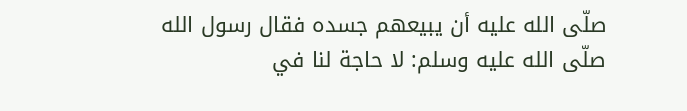صلّى الله عليه أن يبيعهم جسده فقال رسول الله صلّى الله عليه وسلم: لا حاجة لنا في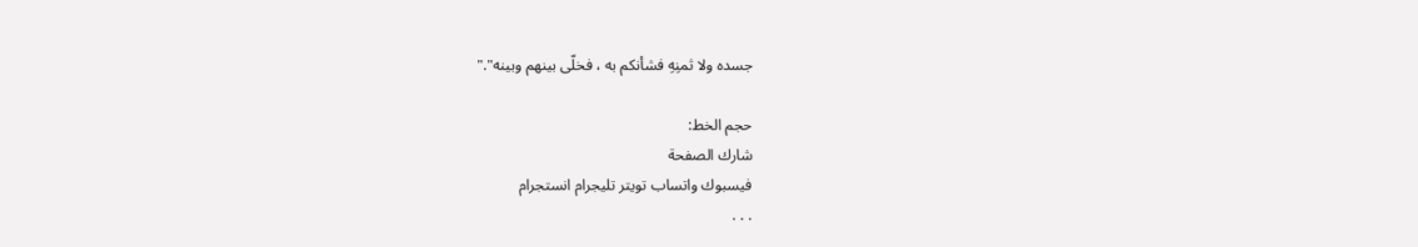جسده ولا ثمنِهِ فشأنكم به ، فخلّى بينهم وبينه"."

حجم الخط:
شارك الصفحة
فيسبوك واتساب تويتر تليجرام انستجرام
. . .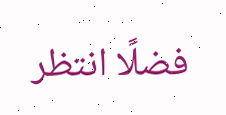فضلًا انتظر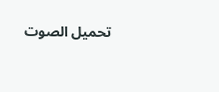تحميل الصوت